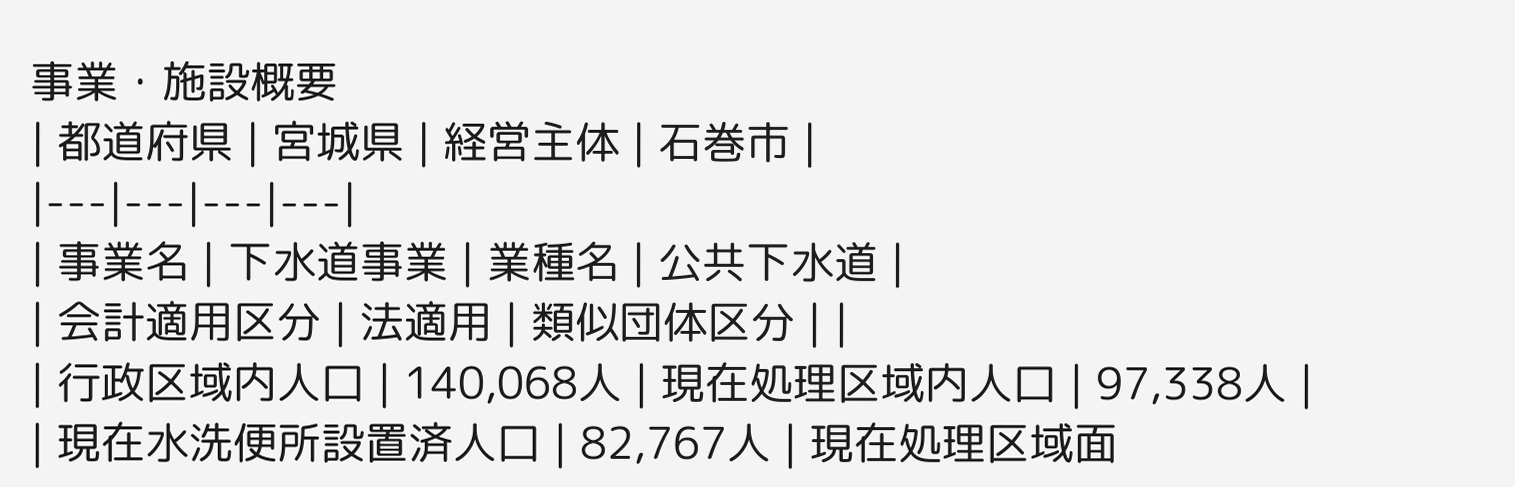事業・施設概要
| 都道府県 | 宮城県 | 経営主体 | 石巻市 |
|---|---|---|---|
| 事業名 | 下水道事業 | 業種名 | 公共下水道 |
| 会計適用区分 | 法適用 | 類似団体区分 | |
| 行政区域内人口 | 140,068人 | 現在処理区域内人口 | 97,338人 |
| 現在水洗便所設置済人口 | 82,767人 | 現在処理区域面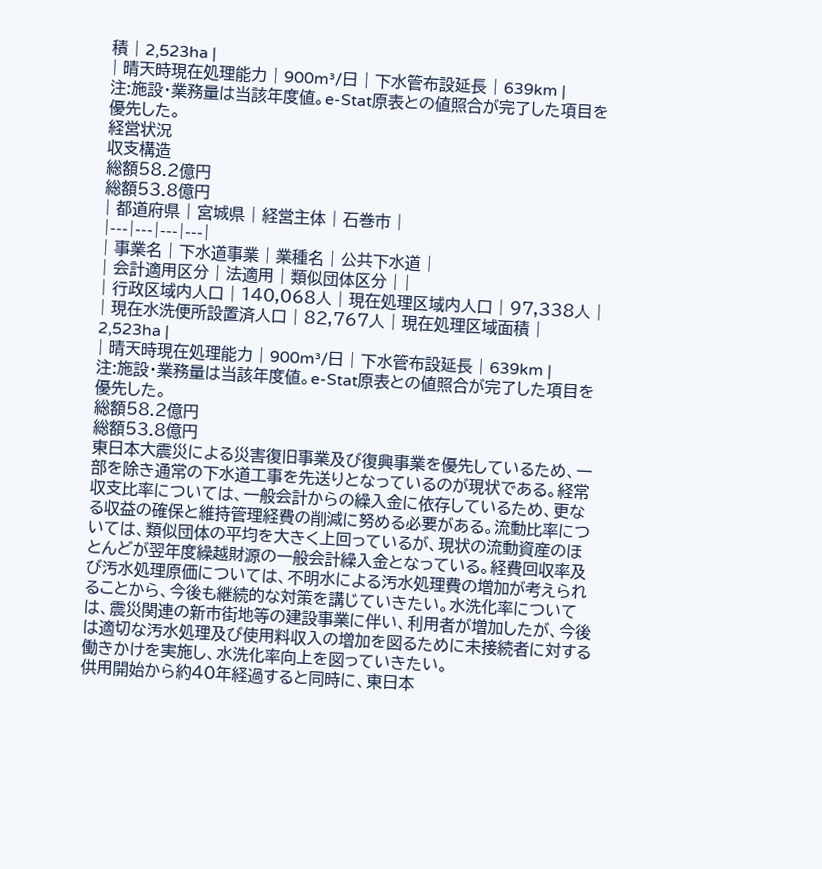積 | 2,523ha |
| 晴天時現在処理能力 | 900m³/日 | 下水管布設延長 | 639km |
注:施設・業務量は当該年度値。e-Stat原表との値照合が完了した項目を優先した。
経営状況
収支構造
総額58.2億円
総額53.8億円
| 都道府県 | 宮城県 | 経営主体 | 石巻市 |
|---|---|---|---|
| 事業名 | 下水道事業 | 業種名 | 公共下水道 |
| 会計適用区分 | 法適用 | 類似団体区分 | |
| 行政区域内人口 | 140,068人 | 現在処理区域内人口 | 97,338人 |
| 現在水洗便所設置済人口 | 82,767人 | 現在処理区域面積 | 2,523ha |
| 晴天時現在処理能力 | 900m³/日 | 下水管布設延長 | 639km |
注:施設・業務量は当該年度値。e-Stat原表との値照合が完了した項目を優先した。
総額58.2億円
総額53.8億円
東日本大震災による災害復旧事業及び復興事業を優先しているため、一部を除き通常の下水道工事を先送りとなっているのが現状である。経常収支比率については、一般会計からの繰入金に依存しているため、更なる収益の確保と維持管理経費の削減に努める必要がある。流動比率については、類似団体の平均を大きく上回っているが、現状の流動資産のほとんどが翌年度繰越財源の一般会計繰入金となっている。経費回収率及び汚水処理原価については、不明水による汚水処理費の増加が考えられることから、今後も継続的な対策を講じていきたい。水洗化率については、震災関連の新市街地等の建設事業に伴い、利用者が増加したが、今後は適切な汚水処理及び使用料収入の増加を図るために未接続者に対する働きかけを実施し、水洗化率向上を図っていきたい。
供用開始から約40年経過すると同時に、東日本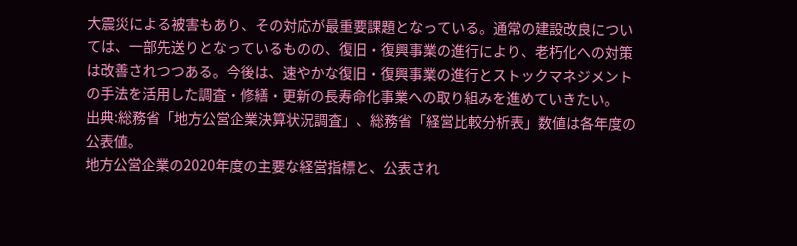大震災による被害もあり、その対応が最重要課題となっている。通常の建設改良については、一部先送りとなっているものの、復旧・復興事業の進行により、老朽化への対策は改善されつつある。今後は、速やかな復旧・復興事業の進行とストックマネジメントの手法を活用した調査・修繕・更新の長寿命化事業への取り組みを進めていきたい。
出典:総務省「地方公営企業決算状況調査」、総務省「経営比較分析表」数値は各年度の公表値。
地方公営企業の2020年度の主要な経営指標と、公表され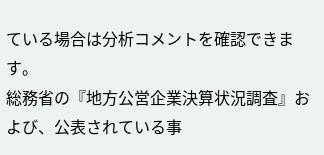ている場合は分析コメントを確認できます。
総務省の『地方公営企業決算状況調査』および、公表されている事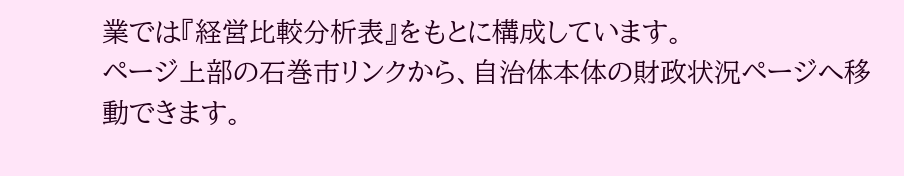業では『経営比較分析表』をもとに構成しています。
ページ上部の石巻市リンクから、自治体本体の財政状況ページへ移動できます。